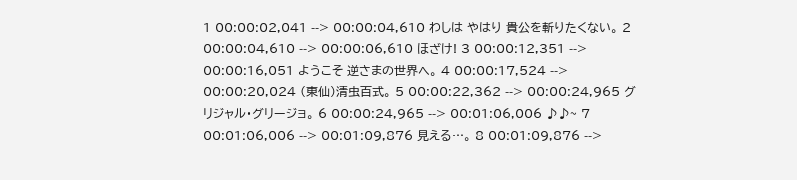1 00:00:02,041 --> 00:00:04,610 わしは やはり 貴公を斬りたくない。 2 00:00:04,610 --> 00:00:06,610 ほざけ! 3 00:00:12,351 --> 00:00:16,051 ようこそ 逆さまの世界へ。 4 00:00:17,524 --> 00:00:20,024 (東仙)清虫百式。 5 00:00:22,362 --> 00:00:24,965 グリジャル・グリージョ。 6 00:00:24,965 --> 00:01:06,006 ♪♪~ 7 00:01:06,006 --> 00:01:09,876 見える…。 8 00:01:09,876 -->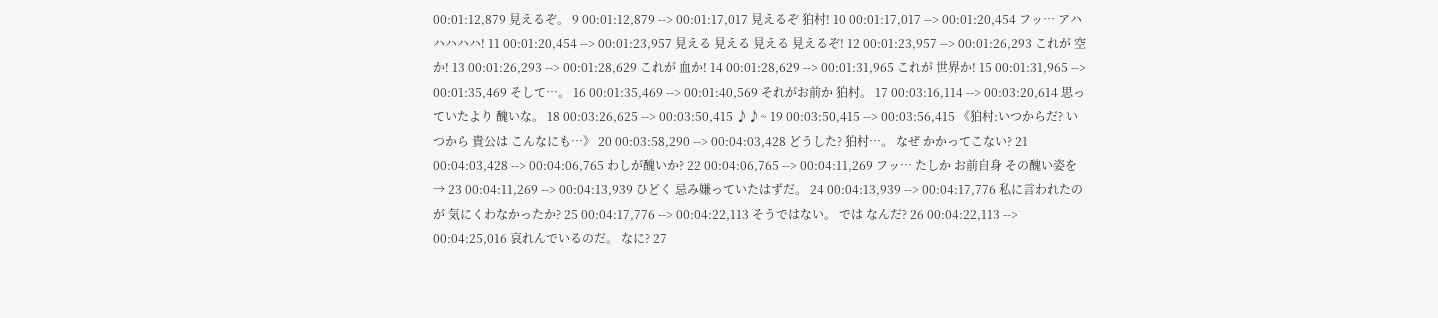00:01:12,879 見えるぞ。 9 00:01:12,879 --> 00:01:17,017 見えるぞ 狛村! 10 00:01:17,017 --> 00:01:20,454 フッ… アハハハハハ! 11 00:01:20,454 --> 00:01:23,957 見える 見える 見える 見えるぞ! 12 00:01:23,957 --> 00:01:26,293 これが 空か! 13 00:01:26,293 --> 00:01:28,629 これが 血か! 14 00:01:28,629 --> 00:01:31,965 これが 世界か! 15 00:01:31,965 --> 00:01:35,469 そして…。 16 00:01:35,469 --> 00:01:40,569 それがお前か 狛村。 17 00:03:16,114 --> 00:03:20,614 思っていたより 醜いな。 18 00:03:26,625 --> 00:03:50,415 ♪♪~ 19 00:03:50,415 --> 00:03:56,415 《狛村:いつからだ? いつから 貴公は こんなにも…》 20 00:03:58,290 --> 00:04:03,428 どうした? 狛村…。 なぜ かかってこない? 21 00:04:03,428 --> 00:04:06,765 わしが醜いか? 22 00:04:06,765 --> 00:04:11,269 フッ… たしか お前自身 その醜い姿を→ 23 00:04:11,269 --> 00:04:13,939 ひどく 忌み嫌っていたはずだ。 24 00:04:13,939 --> 00:04:17,776 私に言われたのが 気にくわなかったか? 25 00:04:17,776 --> 00:04:22,113 そうではない。 では なんだ? 26 00:04:22,113 --> 00:04:25,016 哀れんでいるのだ。 なに? 27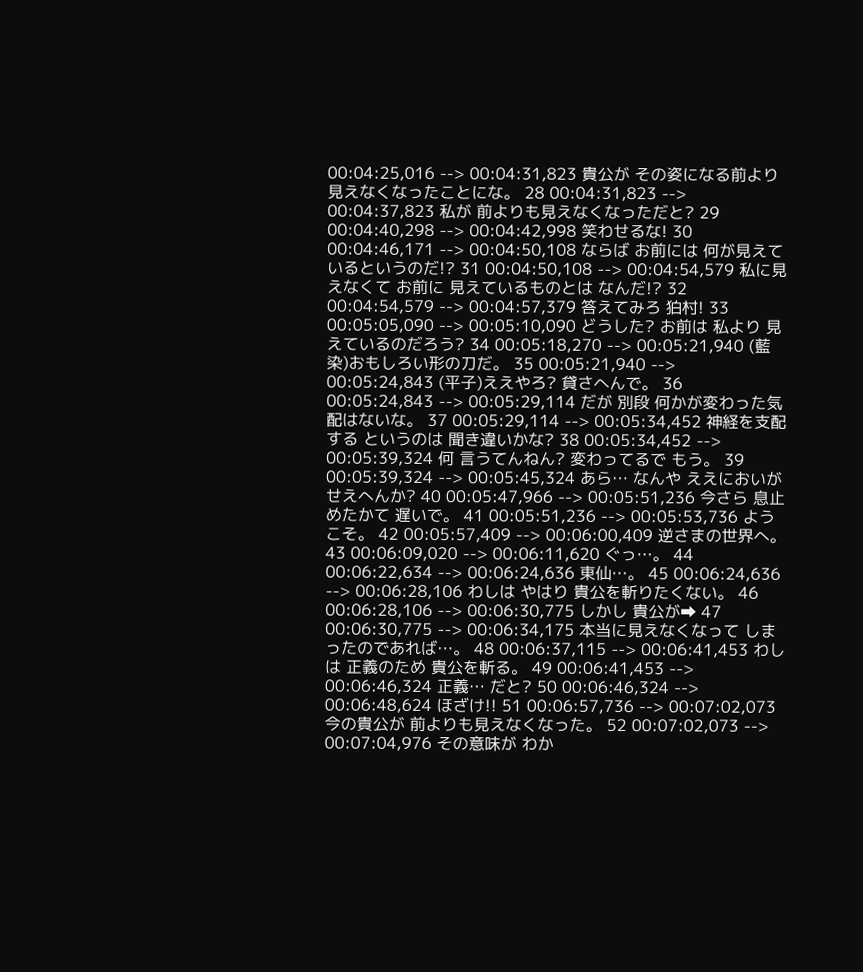00:04:25,016 --> 00:04:31,823 貴公が その姿になる前より 見えなくなったことにな。 28 00:04:31,823 --> 00:04:37,823 私が 前よりも見えなくなっただと? 29 00:04:40,298 --> 00:04:42,998 笑わせるな! 30 00:04:46,171 --> 00:04:50,108 ならば お前には 何が見えているというのだ!? 31 00:04:50,108 --> 00:04:54,579 私に見えなくて お前に 見えているものとは なんだ!? 32 00:04:54,579 --> 00:04:57,379 答えてみろ 狛村! 33 00:05:05,090 --> 00:05:10,090 どうした? お前は 私より 見えているのだろう? 34 00:05:18,270 --> 00:05:21,940 (藍染)おもしろい形の刀だ。 35 00:05:21,940 --> 00:05:24,843 (平子)ええやろ? 貸さへんで。 36 00:05:24,843 --> 00:05:29,114 だが 別段 何かが変わった気配はないな。 37 00:05:29,114 --> 00:05:34,452 神経を支配する というのは 聞き違いかな? 38 00:05:34,452 --> 00:05:39,324 何 言うてんねん? 変わってるで もう。 39 00:05:39,324 --> 00:05:45,324 あら… なんや ええにおいが せえへんか? 40 00:05:47,966 --> 00:05:51,236 今さら 息止めたかて 遅いで。 41 00:05:51,236 --> 00:05:53,736 ようこそ。 42 00:05:57,409 --> 00:06:00,409 逆さまの世界へ。 43 00:06:09,020 --> 00:06:11,620 ぐっ…。 44 00:06:22,634 --> 00:06:24,636 東仙…。 45 00:06:24,636 --> 00:06:28,106 わしは やはり 貴公を斬りたくない。 46 00:06:28,106 --> 00:06:30,775 しかし 貴公が➡ 47 00:06:30,775 --> 00:06:34,175 本当に見えなくなって しまったのであれば…。 48 00:06:37,115 --> 00:06:41,453 わしは 正義のため 貴公を斬る。 49 00:06:41,453 --> 00:06:46,324 正義… だと? 50 00:06:46,324 --> 00:06:48,624 ほざけ!! 51 00:06:57,736 --> 00:07:02,073 今の貴公が 前よりも見えなくなった。 52 00:07:02,073 --> 00:07:04,976 その意味が わか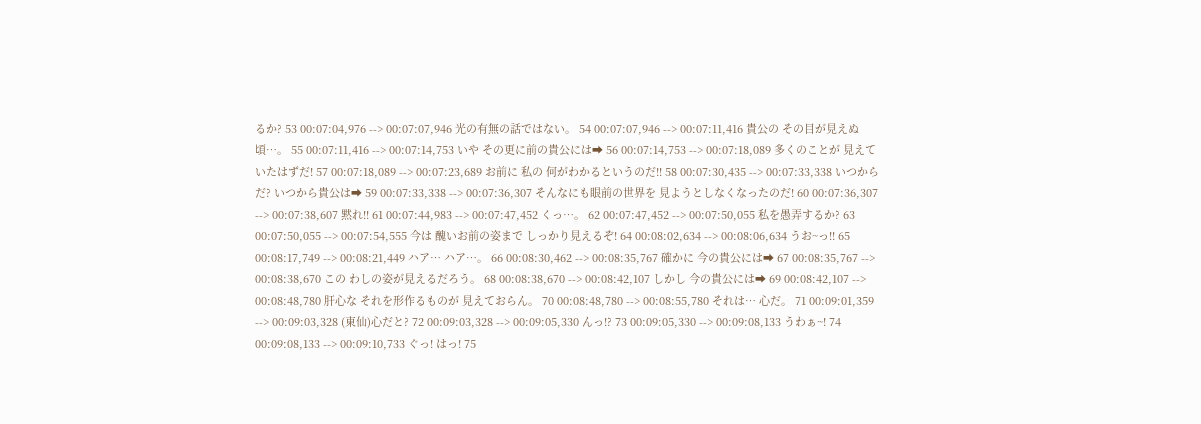るか? 53 00:07:04,976 --> 00:07:07,946 光の有無の話ではない。 54 00:07:07,946 --> 00:07:11,416 貴公の その目が見えぬ頃…。 55 00:07:11,416 --> 00:07:14,753 いや その更に前の貴公には➡ 56 00:07:14,753 --> 00:07:18,089 多くのことが 見えていたはずだ! 57 00:07:18,089 --> 00:07:23,689 お前に 私の 何がわかるというのだ!! 58 00:07:30,435 --> 00:07:33,338 いつからだ? いつから貴公は➡ 59 00:07:33,338 --> 00:07:36,307 そんなにも眼前の世界を 見ようとしなくなったのだ! 60 00:07:36,307 --> 00:07:38,607 黙れ!! 61 00:07:44,983 --> 00:07:47,452 くっ…。 62 00:07:47,452 --> 00:07:50,055 私を愚弄するか? 63 00:07:50,055 --> 00:07:54,555 今は 醜いお前の姿まで しっかり見えるぞ! 64 00:08:02,634 --> 00:08:06,634 うお~っ!! 65 00:08:17,749 --> 00:08:21,449 ハア… ハア…。 66 00:08:30,462 --> 00:08:35,767 確かに 今の貴公には➡ 67 00:08:35,767 --> 00:08:38,670 この わしの姿が見えるだろう。 68 00:08:38,670 --> 00:08:42,107 しかし 今の貴公には➡ 69 00:08:42,107 --> 00:08:48,780 肝心な それを形作るものが 見えておらん。 70 00:08:48,780 --> 00:08:55,780 それは… 心だ。 71 00:09:01,359 --> 00:09:03,328 (東仙)心だと? 72 00:09:03,328 --> 00:09:05,330 んっ!? 73 00:09:05,330 --> 00:09:08,133 うわぁ~! 74 00:09:08,133 --> 00:09:10,733 ぐっ! はっ! 75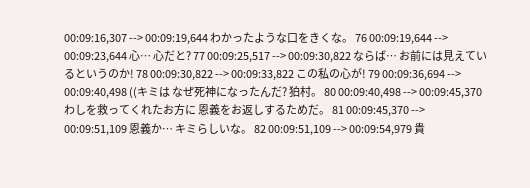00:09:16,307 --> 00:09:19,644 わかったような口をきくな。 76 00:09:19,644 --> 00:09:23,644 心… 心だと? 77 00:09:25,517 --> 00:09:30,822 ならば… お前には見えているというのか! 78 00:09:30,822 --> 00:09:33,822 この私の心が! 79 00:09:36,694 --> 00:09:40,498 ((キミは なぜ死神になったんだ? 狛村。 80 00:09:40,498 --> 00:09:45,370 わしを救ってくれたお方に 恩義をお返しするためだ。 81 00:09:45,370 --> 00:09:51,109 恩義か… キミらしいな。 82 00:09:51,109 --> 00:09:54,979 貴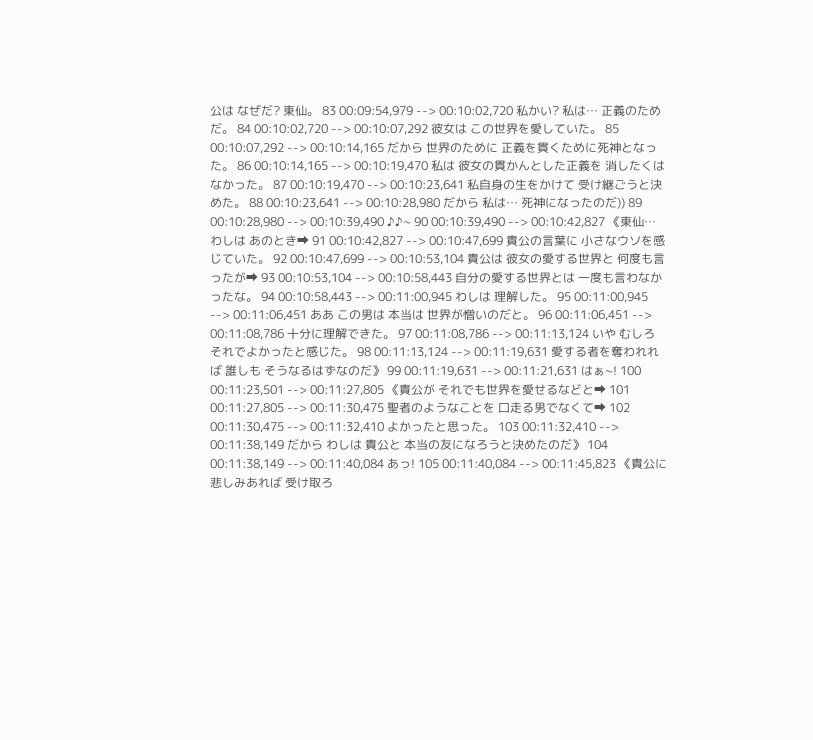公は なぜだ? 東仙。 83 00:09:54,979 --> 00:10:02,720 私かい? 私は… 正義のためだ。 84 00:10:02,720 --> 00:10:07,292 彼女は この世界を愛していた。 85 00:10:07,292 --> 00:10:14,165 だから 世界のために 正義を貫くために死神となった。 86 00:10:14,165 --> 00:10:19,470 私は 彼女の貫かんとした正義を 消したくはなかった。 87 00:10:19,470 --> 00:10:23,641 私自身の生をかけて 受け継ごうと決めた。 88 00:10:23,641 --> 00:10:28,980 だから 私は… 死神になったのだ)) 89 00:10:28,980 --> 00:10:39,490 ♪♪~ 90 00:10:39,490 --> 00:10:42,827 《東仙… わしは あのとき➡ 91 00:10:42,827 --> 00:10:47,699 貴公の言葉に 小さなウソを感じていた。 92 00:10:47,699 --> 00:10:53,104 貴公は 彼女の愛する世界と 何度も言ったが➡ 93 00:10:53,104 --> 00:10:58,443 自分の愛する世界とは 一度も言わなかったな。 94 00:10:58,443 --> 00:11:00,945 わしは 理解した。 95 00:11:00,945 --> 00:11:06,451 ああ この男は 本当は 世界が憎いのだと。 96 00:11:06,451 --> 00:11:08,786 十分に理解できた。 97 00:11:08,786 --> 00:11:13,124 いや むしろ それでよかったと感じた。 98 00:11:13,124 --> 00:11:19,631 愛する者を奪われれば 誰しも そうなるはずなのだ》 99 00:11:19,631 --> 00:11:21,631 はぁ~! 100 00:11:23,501 --> 00:11:27,805 《貴公が それでも世界を愛せるなどと➡ 101 00:11:27,805 --> 00:11:30,475 聖者のようなことを 口走る男でなくて➡ 102 00:11:30,475 --> 00:11:32,410 よかったと思った。 103 00:11:32,410 --> 00:11:38,149 だから わしは 貴公と 本当の友になろうと決めたのだ》 104 00:11:38,149 --> 00:11:40,084 あっ! 105 00:11:40,084 --> 00:11:45,823 《貴公に悲しみあれば 受け取ろ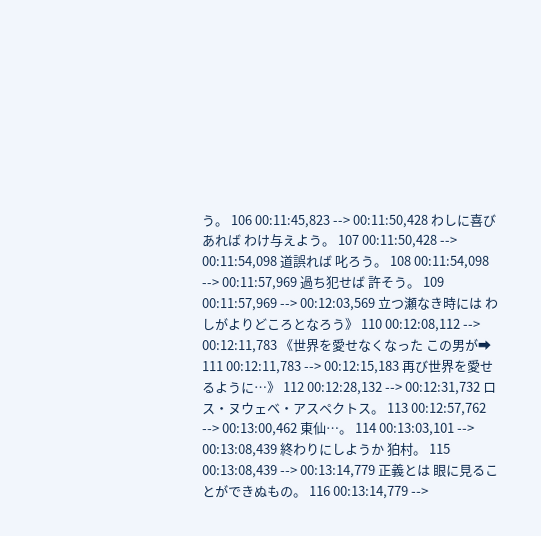う。 106 00:11:45,823 --> 00:11:50,428 わしに喜びあれば わけ与えよう。 107 00:11:50,428 --> 00:11:54,098 道誤れば 叱ろう。 108 00:11:54,098 --> 00:11:57,969 過ち犯せば 許そう。 109 00:11:57,969 --> 00:12:03,569 立つ瀬なき時には わしがよりどころとなろう》 110 00:12:08,112 --> 00:12:11,783 《世界を愛せなくなった この男が➡ 111 00:12:11,783 --> 00:12:15,183 再び世界を愛せるように…》 112 00:12:28,132 --> 00:12:31,732 ロス・ヌウェベ・アスペクトス。 113 00:12:57,762 --> 00:13:00,462 東仙…。 114 00:13:03,101 --> 00:13:08,439 終わりにしようか 狛村。 115 00:13:08,439 --> 00:13:14,779 正義とは 眼に見ることができぬもの。 116 00:13:14,779 -->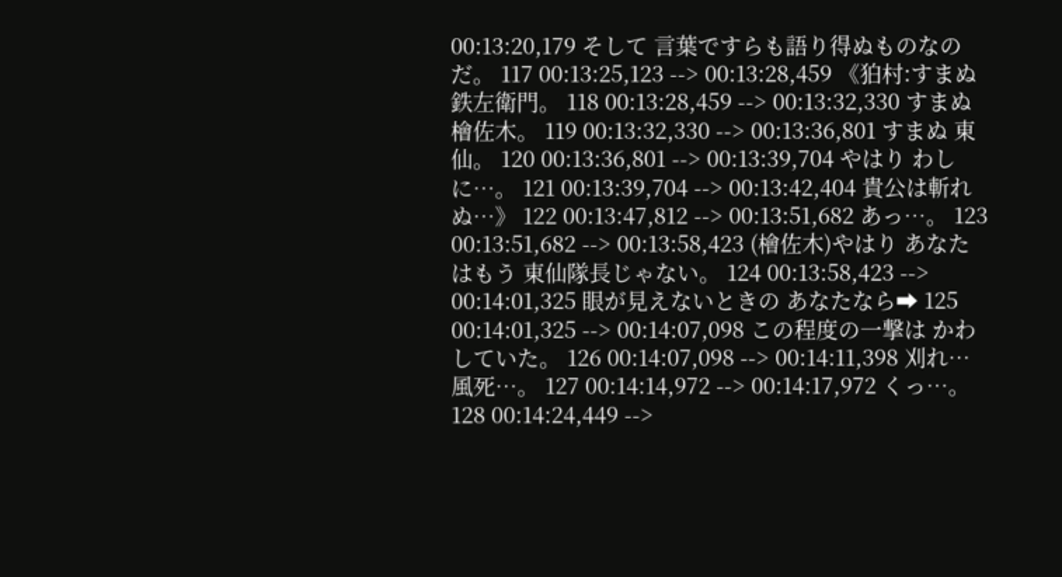00:13:20,179 そして 言葉ですらも語り得ぬものなのだ。 117 00:13:25,123 --> 00:13:28,459 《狛村:すまぬ 鉄左衛門。 118 00:13:28,459 --> 00:13:32,330 すまぬ 檜佐木。 119 00:13:32,330 --> 00:13:36,801 すまぬ 東仙。 120 00:13:36,801 --> 00:13:39,704 やはり わしに…。 121 00:13:39,704 --> 00:13:42,404 貴公は斬れぬ…》 122 00:13:47,812 --> 00:13:51,682 あっ…。 123 00:13:51,682 --> 00:13:58,423 (檜佐木)やはり あなたはもう 東仙隊長じゃない。 124 00:13:58,423 --> 00:14:01,325 眼が見えないときの あなたなら➡ 125 00:14:01,325 --> 00:14:07,098 この程度の一撃は かわしていた。 126 00:14:07,098 --> 00:14:11,398 刈れ… 風死…。 127 00:14:14,972 --> 00:14:17,972 くっ…。 128 00:14:24,449 -->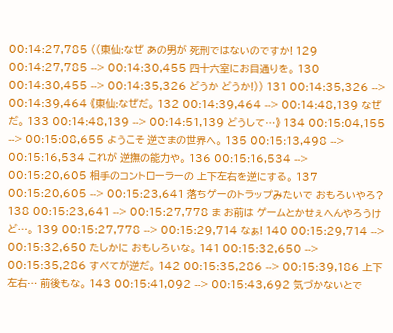00:14:27,785 ((東仙:なぜ あの男が 死刑ではないのですか! 129 00:14:27,785 --> 00:14:30,455 四十六室にお目通りを。 130 00:14:30,455 --> 00:14:35,326 どうか どうか!)) 131 00:14:35,326 --> 00:14:39,464 《東仙:なぜだ。 132 00:14:39,464 --> 00:14:48,139 なぜだ。 133 00:14:48,139 --> 00:14:51,139 どうして…》 134 00:15:04,155 --> 00:15:08,655 ようこそ 逆さまの世界へ。 135 00:15:13,498 --> 00:15:16,534 これが 逆撫の能力や。 136 00:15:16,534 --> 00:15:20,605 相手のコントローラーの 上下左右を逆にする。 137 00:15:20,605 --> 00:15:23,641 落ちゲーのトラップみたいで おもろいやろ? 138 00:15:23,641 --> 00:15:27,778 ま お前は ゲームとかせぇへんやろうけど…。 139 00:15:27,778 --> 00:15:29,714 なぁ! 140 00:15:29,714 --> 00:15:32,650 たしかに おもしろいな。 141 00:15:32,650 --> 00:15:35,286 すべてが逆だ。 142 00:15:35,286 --> 00:15:39,186 上下左右… 前後もな。 143 00:15:41,092 --> 00:15:43,692 気づかないとで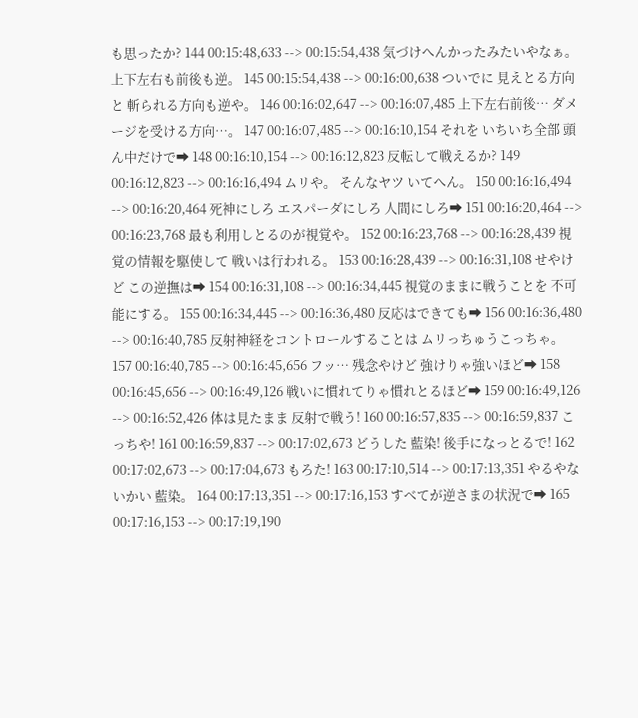も思ったか? 144 00:15:48,633 --> 00:15:54,438 気づけへんかったみたいやなぁ。 上下左右も前後も逆。 145 00:15:54,438 --> 00:16:00,638 ついでに 見えとる方向と 斬られる方向も逆や。 146 00:16:02,647 --> 00:16:07,485 上下左右前後… ダメージを受ける方向…。 147 00:16:07,485 --> 00:16:10,154 それを いちいち全部 頭ん中だけで➡ 148 00:16:10,154 --> 00:16:12,823 反転して戦えるか? 149 00:16:12,823 --> 00:16:16,494 ムリや。 そんなヤツ いてへん。 150 00:16:16,494 --> 00:16:20,464 死神にしろ エスパーダにしろ 人間にしろ➡ 151 00:16:20,464 --> 00:16:23,768 最も利用しとるのが視覚や。 152 00:16:23,768 --> 00:16:28,439 視覚の情報を駆使して 戦いは行われる。 153 00:16:28,439 --> 00:16:31,108 せやけど この逆撫は➡ 154 00:16:31,108 --> 00:16:34,445 視覚のままに戦うことを 不可能にする。 155 00:16:34,445 --> 00:16:36,480 反応はできても➡ 156 00:16:36,480 --> 00:16:40,785 反射神経をコントロールすることは ムリっちゅうこっちゃ。 157 00:16:40,785 --> 00:16:45,656 フッ… 残念やけど 強けりゃ強いほど➡ 158 00:16:45,656 --> 00:16:49,126 戦いに慣れてりゃ慣れとるほど➡ 159 00:16:49,126 --> 00:16:52,426 体は見たまま 反射で戦う! 160 00:16:57,835 --> 00:16:59,837 こっちや! 161 00:16:59,837 --> 00:17:02,673 どうした 藍染! 後手になっとるで! 162 00:17:02,673 --> 00:17:04,673 もろた! 163 00:17:10,514 --> 00:17:13,351 やるやないかい 藍染。 164 00:17:13,351 --> 00:17:16,153 すべてが逆さまの状況で➡ 165 00:17:16,153 --> 00:17:19,190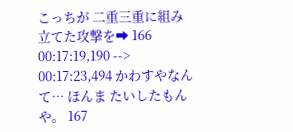こっちが 二重三重に組み立てた攻撃を➡ 166 00:17:19,190 --> 00:17:23,494 かわすやなんて… ほんま たいしたもんや。 167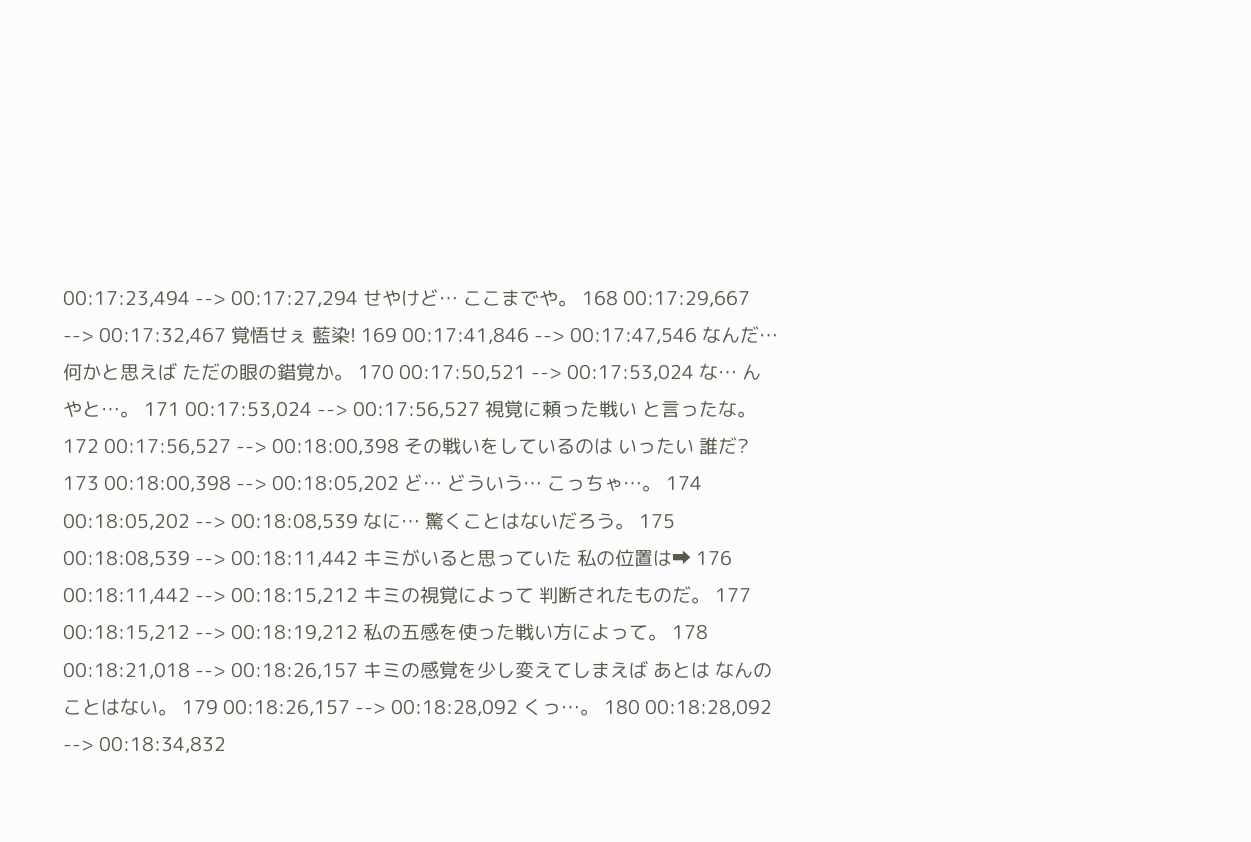00:17:23,494 --> 00:17:27,294 せやけど… ここまでや。 168 00:17:29,667 --> 00:17:32,467 覚悟せぇ 藍染! 169 00:17:41,846 --> 00:17:47,546 なんだ… 何かと思えば ただの眼の錯覚か。 170 00:17:50,521 --> 00:17:53,024 な… んやと…。 171 00:17:53,024 --> 00:17:56,527 視覚に頼った戦い と言ったな。 172 00:17:56,527 --> 00:18:00,398 その戦いをしているのは いったい 誰だ? 173 00:18:00,398 --> 00:18:05,202 ど… どういう… こっちゃ…。 174 00:18:05,202 --> 00:18:08,539 なに… 驚くことはないだろう。 175 00:18:08,539 --> 00:18:11,442 キミがいると思っていた 私の位置は➡ 176 00:18:11,442 --> 00:18:15,212 キミの視覚によって 判断されたものだ。 177 00:18:15,212 --> 00:18:19,212 私の五感を使った戦い方によって。 178 00:18:21,018 --> 00:18:26,157 キミの感覚を少し変えてしまえば あとは なんのことはない。 179 00:18:26,157 --> 00:18:28,092 くっ…。 180 00:18:28,092 --> 00:18:34,832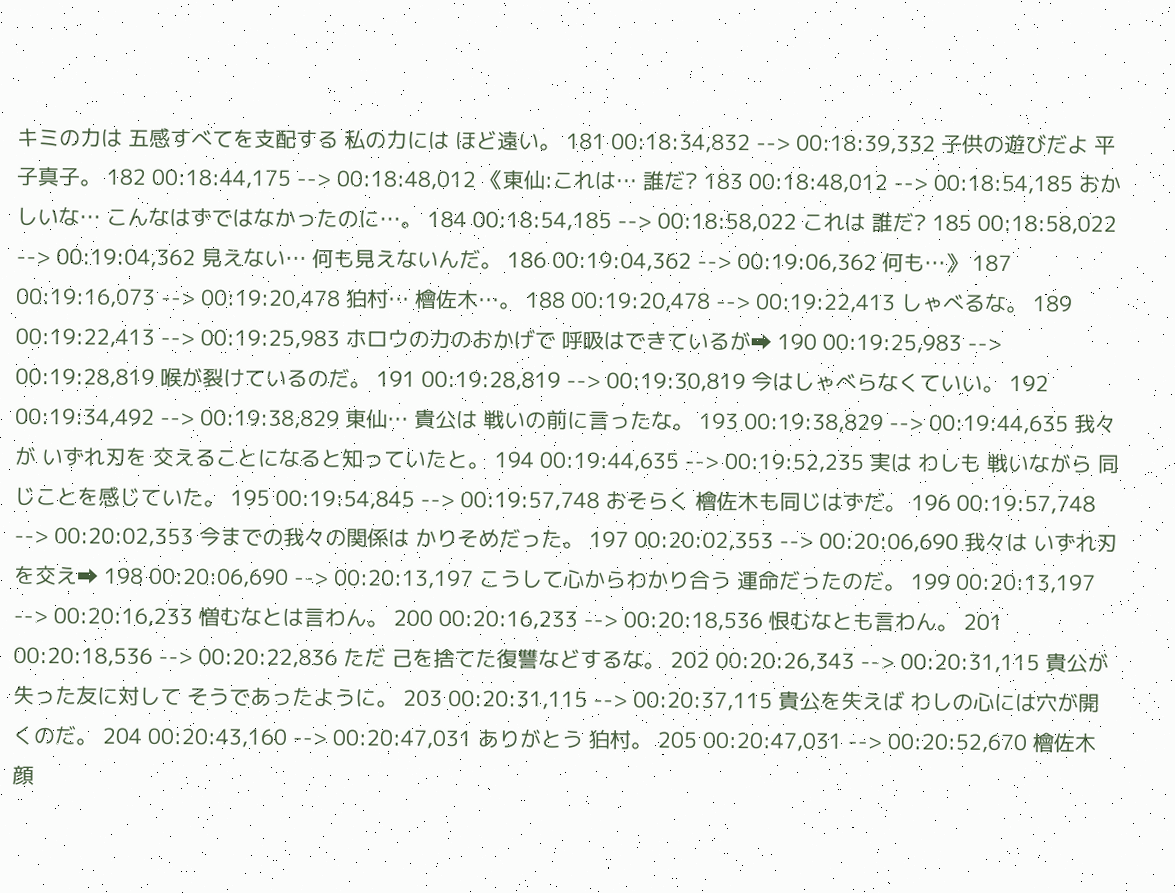キミの力は 五感すべてを支配する 私の力には ほど遠い。 181 00:18:34,832 --> 00:18:39,332 子供の遊びだよ 平子真子。 182 00:18:44,175 --> 00:18:48,012 《東仙:これは… 誰だ? 183 00:18:48,012 --> 00:18:54,185 おかしいな… こんなはずではなかったのに…。 184 00:18:54,185 --> 00:18:58,022 これは 誰だ? 185 00:18:58,022 --> 00:19:04,362 見えない… 何も見えないんだ。 186 00:19:04,362 --> 00:19:06,362 何も…》 187 00:19:16,073 --> 00:19:20,478 狛村… 檜佐木…。 188 00:19:20,478 --> 00:19:22,413 しゃべるな。 189 00:19:22,413 --> 00:19:25,983 ホロウの力のおかげで 呼吸はできているが➡ 190 00:19:25,983 --> 00:19:28,819 喉が裂けているのだ。 191 00:19:28,819 --> 00:19:30,819 今はしゃべらなくていい。 192 00:19:34,492 --> 00:19:38,829 東仙… 貴公は 戦いの前に言ったな。 193 00:19:38,829 --> 00:19:44,635 我々が いずれ刃を 交えることになると知っていたと。 194 00:19:44,635 --> 00:19:52,235 実は わしも 戦いながら 同じことを感じていた。 195 00:19:54,845 --> 00:19:57,748 おそらく 檜佐木も同じはずだ。 196 00:19:57,748 --> 00:20:02,353 今までの我々の関係は かりそめだった。 197 00:20:02,353 --> 00:20:06,690 我々は いずれ刃を交え➡ 198 00:20:06,690 --> 00:20:13,197 こうして心からわかり合う 運命だったのだ。 199 00:20:13,197 --> 00:20:16,233 憎むなとは言わん。 200 00:20:16,233 --> 00:20:18,536 恨むなとも言わん。 201 00:20:18,536 --> 00:20:22,836 ただ 己を捨てた復讐などするな。 202 00:20:26,343 --> 00:20:31,115 貴公が 失った友に対して そうであったように。 203 00:20:31,115 --> 00:20:37,115 貴公を失えば わしの心には穴が開くのだ。 204 00:20:43,160 --> 00:20:47,031 ありがとう 狛村。 205 00:20:47,031 --> 00:20:52,670 檜佐木 顔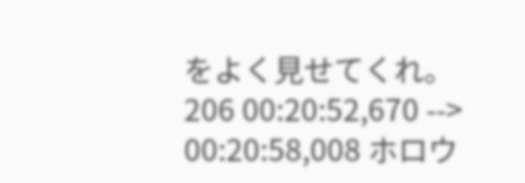をよく見せてくれ。 206 00:20:52,670 --> 00:20:58,008 ホロウ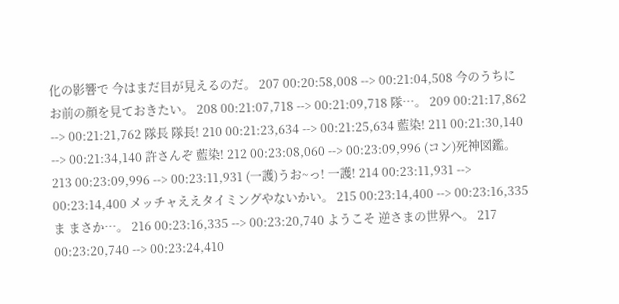化の影響で 今はまだ目が見えるのだ。 207 00:20:58,008 --> 00:21:04,508 今のうちに お前の顔を見ておきたい。 208 00:21:07,718 --> 00:21:09,718 隊…。 209 00:21:17,862 --> 00:21:21,762 隊長 隊長! 210 00:21:23,634 --> 00:21:25,634 藍染! 211 00:21:30,140 --> 00:21:34,140 許さんぞ 藍染! 212 00:23:08,060 --> 00:23:09,996 (コン)死神図鑑。 213 00:23:09,996 --> 00:23:11,931 (一護)うお~っ! 一護! 214 00:23:11,931 --> 00:23:14,400 メッチャええタイミングやないかい。 215 00:23:14,400 --> 00:23:16,335 ま まさか…。 216 00:23:16,335 --> 00:23:20,740 ようこそ 逆さまの世界へ。 217 00:23:20,740 --> 00:23:24,410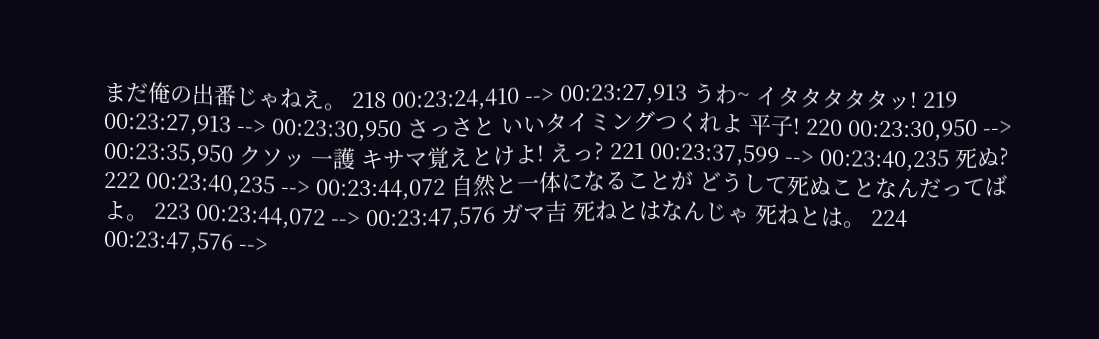まだ俺の出番じゃねえ。 218 00:23:24,410 --> 00:23:27,913 うわ~ イタタタタタッ! 219 00:23:27,913 --> 00:23:30,950 さっさと いいタイミングつくれよ 平子! 220 00:23:30,950 --> 00:23:35,950 クソッ 一護 キサマ覚えとけよ! えっ? 221 00:23:37,599 --> 00:23:40,235 死ぬ? 222 00:23:40,235 --> 00:23:44,072 自然と一体になることが どうして死ぬことなんだってばよ。 223 00:23:44,072 --> 00:23:47,576 ガマ吉 死ねとはなんじゃ 死ねとは。 224 00:23:47,576 -->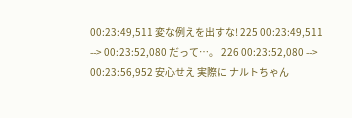00:23:49,511 変な例えを出すな! 225 00:23:49,511 --> 00:23:52,080 だって…。 226 00:23:52,080 --> 00:23:56,952 安心せえ 実際に ナルトちゃん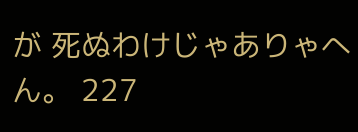が 死ぬわけじゃありゃへん。 227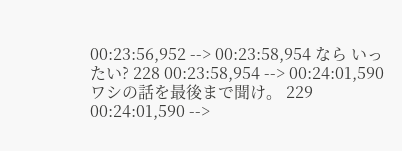00:23:56,952 --> 00:23:58,954 なら いったい? 228 00:23:58,954 --> 00:24:01,590 ワシの話を最後まで聞け。 229 00:24:01,590 -->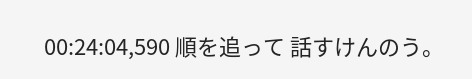00:24:04,590 順を追って 話すけんのう。